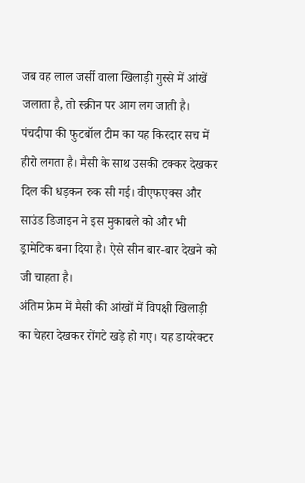जब वह लाल जर्सी वाला खिलाड़ी गुस्से में आंखें जलाता है, तो स्क्रीन पर आग लग जाती है। पंचदीपा की फुटबॉल टीम का यह किरदार सच में हीरो लगता है। मैसी के साथ उसकी टक्कर देखकर दिल की धड़कन रुक सी गई। वीएफएक्स और साउंड डिजाइन ने इस मुकाबले को और भी ड्रामेटिक बना दिया है। ऐसे सीन बार-बार देखने को जी चाहता है।
अंतिम फ्रेम में मैसी की आंखों में विपक्षी खिलाड़ी का चेहरा देखकर रोंगटे खड़े हो गए। यह डायरेक्टर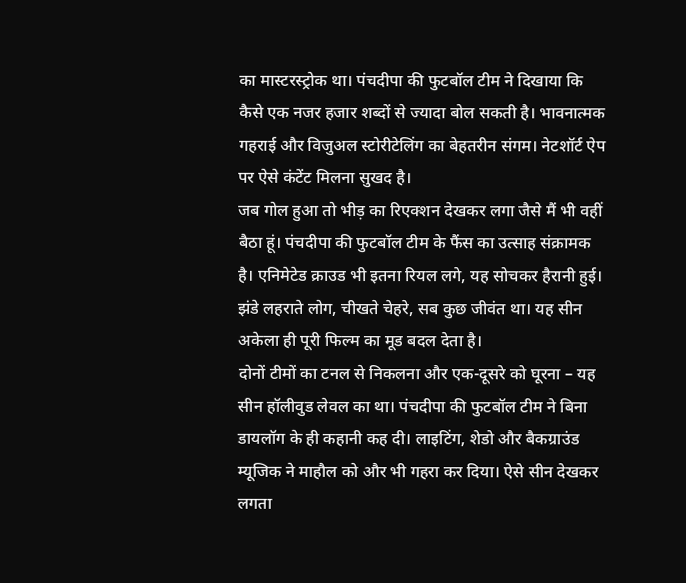का मास्टरस्ट्रोक था। पंचदीपा की फुटबॉल टीम ने दिखाया कि कैसे एक नजर हजार शब्दों से ज्यादा बोल सकती है। भावनात्मक गहराई और विजुअल स्टोरीटेलिंग का बेहतरीन संगम। नेटशॉर्ट ऐप पर ऐसे कंटेंट मिलना सुखद है।
जब गोल हुआ तो भीड़ का रिएक्शन देखकर लगा जैसे मैं भी वहीं बैठा हूं। पंचदीपा की फुटबॉल टीम के फैंस का उत्साह संक्रामक है। एनिमेटेड क्राउड भी इतना रियल लगे, यह सोचकर हैरानी हुई। झंडे लहराते लोग, चीखते चेहरे, सब कुछ जीवंत था। यह सीन अकेला ही पूरी फिल्म का मूड बदल देता है।
दोनों टीमों का टनल से निकलना और एक-दूसरे को घूरना – यह सीन हॉलीवुड लेवल का था। पंचदीपा की फुटबॉल टीम ने बिना डायलॉग के ही कहानी कह दी। लाइटिंग, शेडो और बैकग्राउंड म्यूजिक ने माहौल को और भी गहरा कर दिया। ऐसे सीन देखकर लगता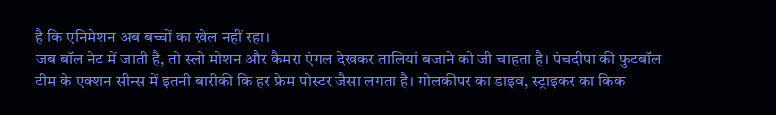है कि एनिमेशन अब बच्चों का खेल नहीं रहा।
जब बॉल नेट में जाती है, तो स्लो मोशन और कैमरा एंगल देखकर तालियां बजाने को जी चाहता है। पंचदीपा की फुटबॉल टीम के एक्शन सीन्स में इतनी बारीकी कि हर फ्रेम पोस्टर जैसा लगता है। गोलकीपर का डाइव, स्ट्राइकर का किक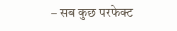– सब कुछ परफेक्ट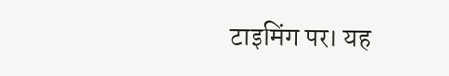टाइमिंग पर। यह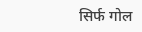सिर्फ गोल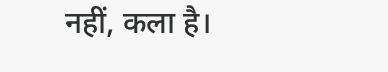नहीं, कला है।